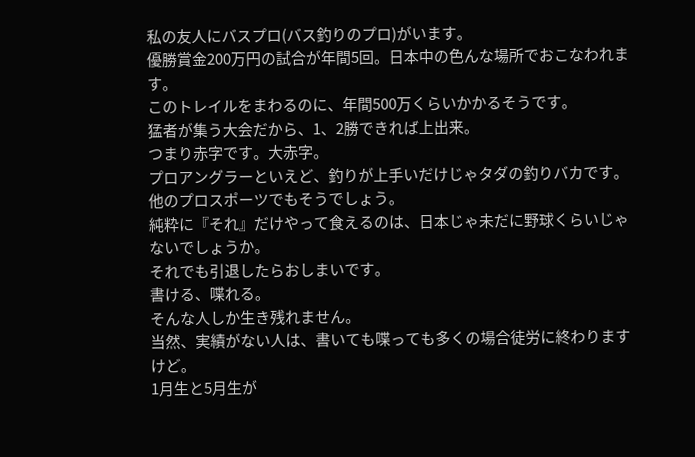私の友人にバスプロ(バス釣りのプロ)がいます。
優勝賞金200万円の試合が年間5回。日本中の色んな場所でおこなわれます。
このトレイルをまわるのに、年間500万くらいかかるそうです。
猛者が集う大会だから、1、2勝できれば上出来。
つまり赤字です。大赤字。
プロアングラーといえど、釣りが上手いだけじゃタダの釣りバカです。
他のプロスポーツでもそうでしょう。
純粋に『それ』だけやって食えるのは、日本じゃ未だに野球くらいじゃないでしょうか。
それでも引退したらおしまいです。
書ける、喋れる。
そんな人しか生き残れません。
当然、実績がない人は、書いても喋っても多くの場合徒労に終わりますけど。
1月生と5月生が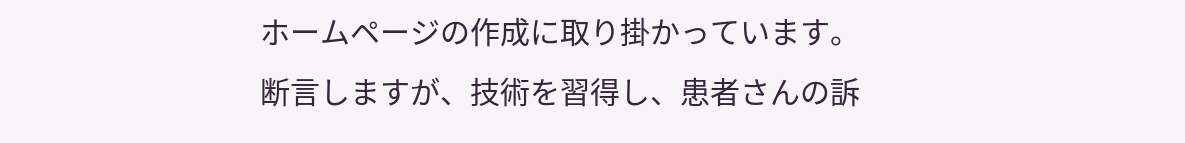ホームページの作成に取り掛かっています。
断言しますが、技術を習得し、患者さんの訴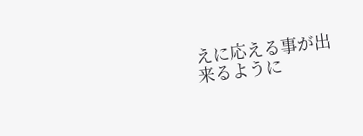えに応える事が出来るように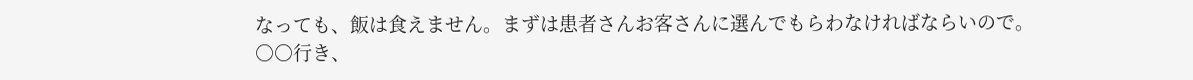なっても、飯は食えません。まずは患者さんお客さんに選んでもらわなければならいので。
○○行き、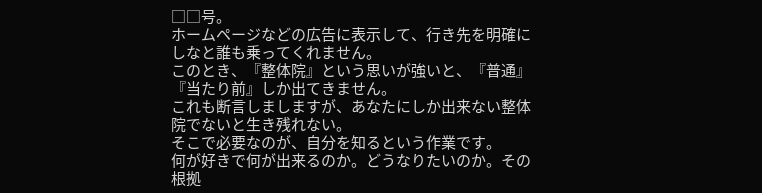□□号。
ホームページなどの広告に表示して、行き先を明確にしなと誰も乗ってくれません。
このとき、『整体院』という思いが強いと、『普通』『当たり前』しか出てきません。
これも断言しましますが、あなたにしか出来ない整体院でないと生き残れない。
そこで必要なのが、自分を知るという作業です。
何が好きで何が出来るのか。どうなりたいのか。その根拠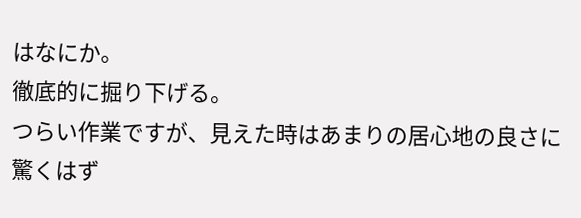はなにか。
徹底的に掘り下げる。
つらい作業ですが、見えた時はあまりの居心地の良さに驚くはず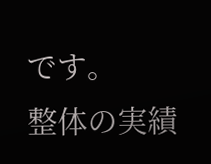です。
整体の実績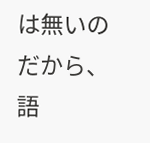は無いのだから、語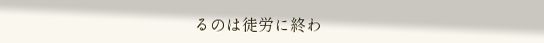るのは徒労に終わ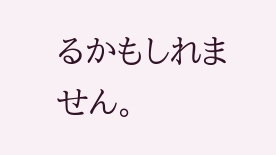るかもしれません。